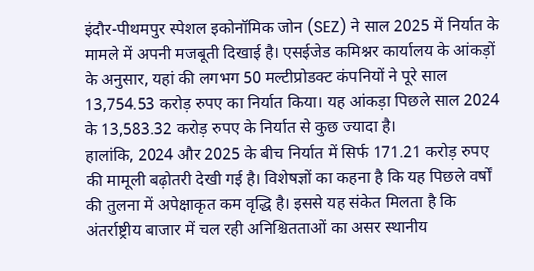इंदौर-पीथमपुर स्पेशल इकोनॉमिक जोन (SEZ) ने साल 2025 में निर्यात के मामले में अपनी मजबूती दिखाई है। एसईजेड कमिश्नर कार्यालय के आंकड़ों के अनुसार, यहां की लगभग 50 मल्टीप्रोडक्ट कंपनियों ने पूरे साल 13,754.53 करोड़ रुपए का निर्यात किया। यह आंकड़ा पिछले साल 2024 के 13,583.32 करोड़ रुपए के निर्यात से कुछ ज्यादा है।
हालांकि, 2024 और 2025 के बीच निर्यात में सिर्फ 171.21 करोड़ रुपए की मामूली बढ़ोतरी देखी गई है। विशेषज्ञों का कहना है कि यह पिछले वर्षों की तुलना में अपेक्षाकृत कम वृद्धि है। इससे यह संकेत मिलता है कि अंतर्राष्ट्रीय बाजार में चल रही अनिश्चितताओं का असर स्थानीय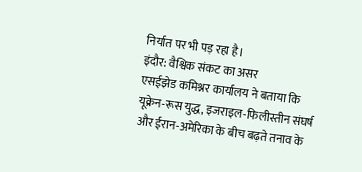निर्यात पर भी पड़ रहा है।
इंदौर: वैश्विक संकट का असर
एसईझेड कमिश्नर कार्यालय ने बताया कि यूक्रेन-रूस युद्ध, इजराइल-फिलीस्तीन संघर्ष और ईरान-अमेरिका के बीच बढ़ते तनाव के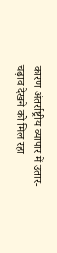कारण अंतर्राष्ट्रीय व्यापार में उतार-चढ़ाव देखने को मिल रहा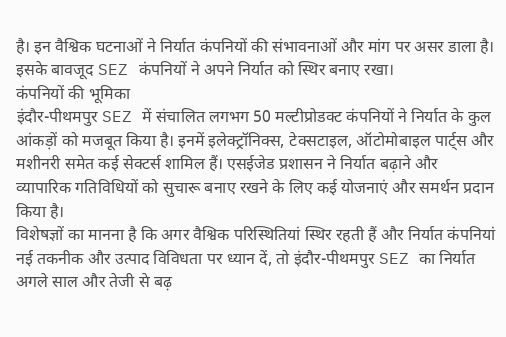है। इन वैश्विक घटनाओं ने निर्यात कंपनियों की संभावनाओं और मांग पर असर डाला है। इसके बावजूद SEZ कंपनियों ने अपने निर्यात को स्थिर बनाए रखा।
कंपनियों की भूमिका
इंदौर-पीथमपुर SEZ में संचालित लगभग 50 मल्टीप्रोडक्ट कंपनियों ने निर्यात के कुल आंकड़ों को मजबूत किया है। इनमें इलेक्ट्रॉनिक्स, टेक्सटाइल, ऑटोमोबाइल पार्ट्स और मशीनरी समेत कई सेक्टर्स शामिल हैं। एसईजेड प्रशासन ने निर्यात बढ़ाने और व्यापारिक गतिविधियों को सुचारू बनाए रखने के लिए कई योजनाएं और समर्थन प्रदान किया है।
विशेषज्ञों का मानना है कि अगर वैश्विक परिस्थितियां स्थिर रहती हैं और निर्यात कंपनियां नई तकनीक और उत्पाद विविधता पर ध्यान दें, तो इंदौर-पीथमपुर SEZ का निर्यात अगले साल और तेजी से बढ़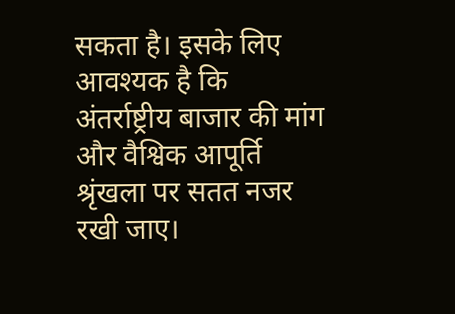सकता है। इसके लिए आवश्यक है कि अंतर्राष्ट्रीय बाजार की मांग और वैश्विक आपूर्ति श्रृंखला पर सतत नजर रखी जाए।